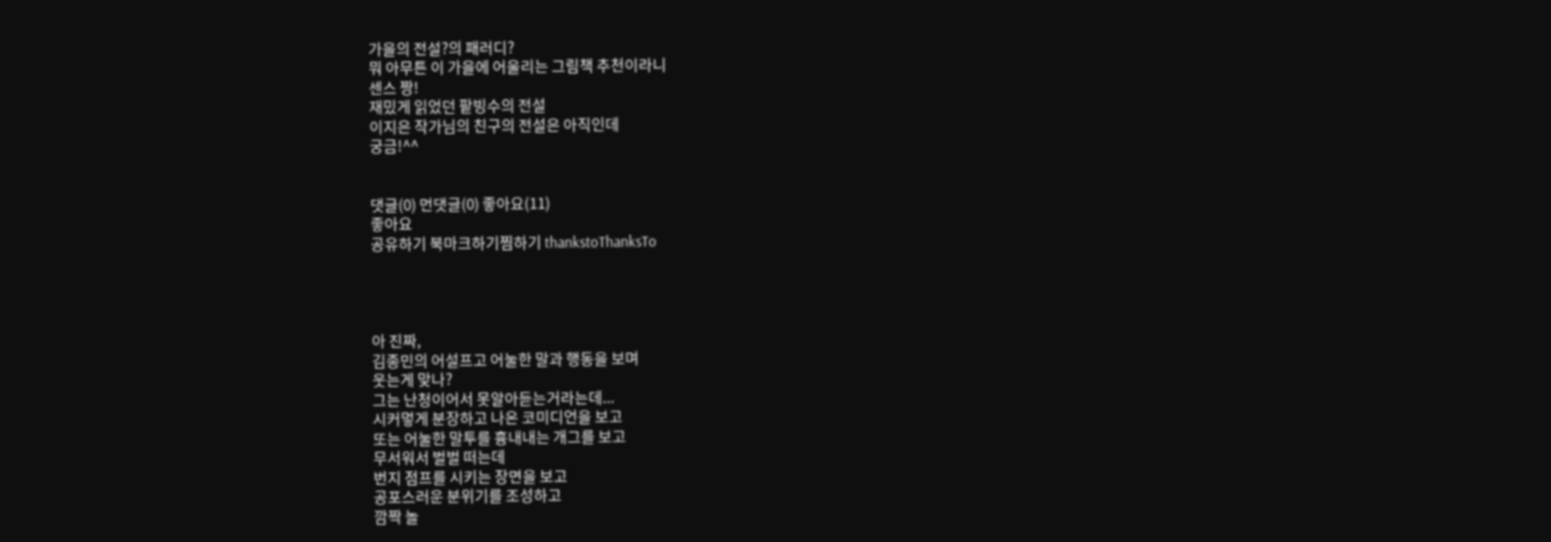가을의 전설?의 패러디?
뭐 아무튼 이 가을에 어울리는 그림책 추천이라니
센스 짱!
재밌게 읽었던 팥빙수의 전설
이지은 작가님의 친구의 전설은 아직인데
궁금!^^


댓글(0) 먼댓글(0) 좋아요(11)
좋아요
공유하기 북마크하기찜하기 thankstoThanksTo




아 진짜,
김종민의 어설프고 어눌한 말과 행동을 보며
웃는게 맞나?
그는 난청이어서 못알아듣는거라는데...
시커멓게 분장하고 나온 코미디언을 보고
또는 어눌한 말투를 흉내내는 개그를 보고
무서워서 벌벌 떠는데
번지 점프를 시키는 장면을 보고
공포스러운 분위기를 조성하고
깜짝 놀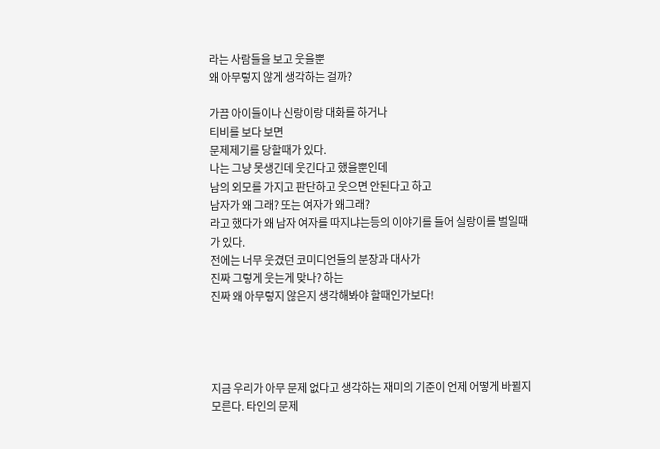라는 사람들을 보고 웃을뿐
왜 아무렇지 않게 생각하는 걸까?

가끔 아이들이나 신랑이랑 대화를 하거나
티비를 보다 보면
문제제기를 당할때가 있다.
나는 그냥 못생긴데 웃긴다고 했을뿐인데
남의 외모를 가지고 판단하고 웃으면 안된다고 하고
남자가 왜 그래? 또는 여자가 왜그래?
라고 했다가 왜 남자 여자를 따지냐는등의 이야기를 들어 실랑이를 벌일때가 있다.
전에는 너무 웃겼던 코미디언들의 분장과 대사가
진짜 그렇게 웃는게 맞나? 하는
진짜 왜 아무렇지 않은지 생각해봐야 할때인가보다!




지금 우리가 아무 문제 없다고 생각하는 재미의 기준이 언제 어떻게 바뀔지 모른다. 타인의 문제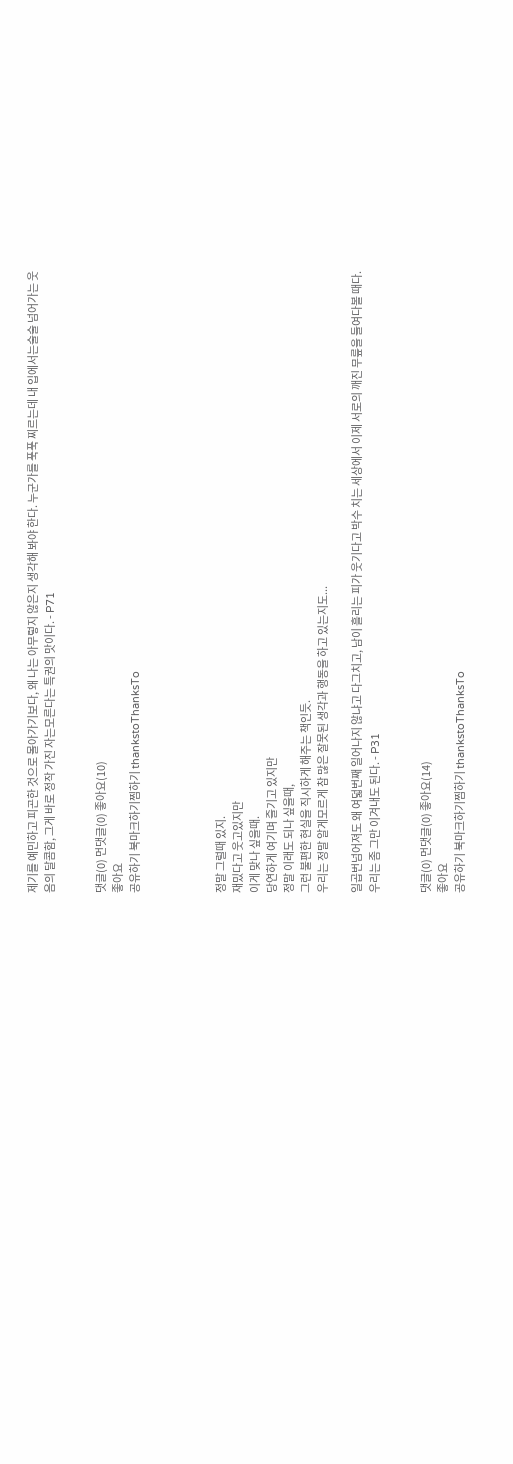제기를 예민하고 피곤한 것으로 몰아가기보다, 왜 나는 아무렇지 않은지 생각해 봐야 한다. 누군가를 푹푹 찌르는데 내 입에서는술술 넘어가는 웃음의 달콤함, 그게 바로 정작 가진 자는모른다는 특권의 맛이다. - P71


댓글(0) 먼댓글(0) 좋아요(10)
좋아요
공유하기 북마크하기찜하기 thankstoThanksTo




정말 그럴때 있지.
재밌다고 웃고있지만
이게 맞나 싶을때.
당연하게 여기며 즐기고 있지만
정말 이래도 되나 싶을때,
그런 불편한 현실을 직시하게 해주는 책인듯.
우리는 정말 알게모르게 참 많은 잘못된 생각과 행동을 하고 있는지도...

일곱번넘어져도 왜 여덟번째 일어나지 않냐고 다그치고, 남이 흘리는 피가 웃기다고 박수 치는 세상에서 이제 서로의 깨진 무릎을 들여다볼 때다. 우리는 좀 그만 이겨내도 된다. - P31


댓글(0) 먼댓글(0) 좋아요(14)
좋아요
공유하기 북마크하기찜하기 thankstoThanksTo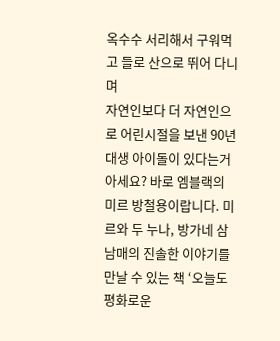옥수수 서리해서 구워먹고 들로 산으로 뛰어 다니며
자연인보다 더 자연인으로 어린시절을 보낸 90년대생 아이돌이 있다는거 아세요? 바로 엠블랙의 미르 방철용이랍니다. 미르와 두 누나, 방가네 삼남매의 진솔한 이야기를 만날 수 있는 책 ‘오늘도 평화로운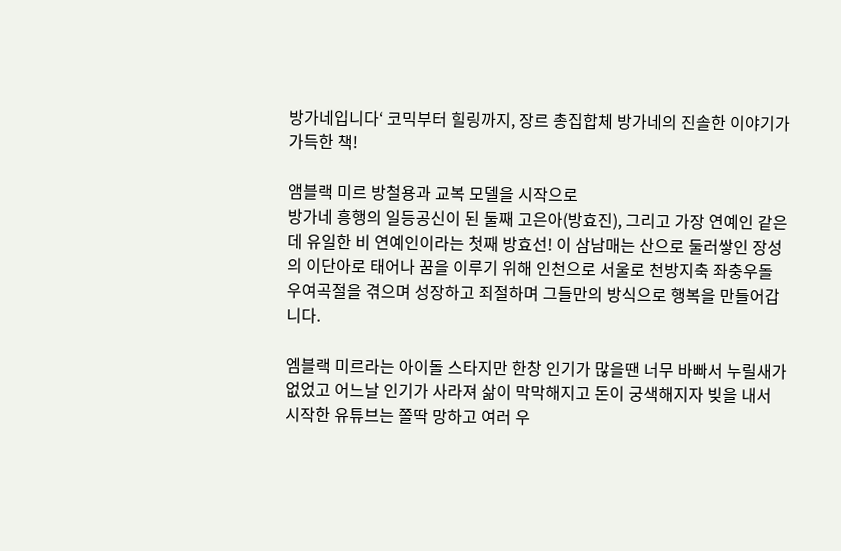방가네입니다‘ 코믹부터 힐링까지, 장르 총집합체 방가네의 진솔한 이야기가 가득한 책!

앰블랙 미르 방철용과 교복 모델을 시작으로
방가네 흥행의 일등공신이 된 둘째 고은아(방효진), 그리고 가장 연예인 같은데 유일한 비 연예인이라는 첫째 방효선! 이 삼남매는 산으로 둘러쌓인 장성의 이단아로 태어나 꿈을 이루기 위해 인천으로 서울로 천방지축 좌충우돌 우여곡절을 겪으며 성장하고 죄절하며 그들만의 방식으로 행복을 만들어갑니다.

엠블랙 미르라는 아이돌 스타지만 한창 인기가 많을땐 너무 바빠서 누릴새가 없었고 어느날 인기가 사라져 삶이 막막해지고 돈이 궁색해지자 빚을 내서 시작한 유튜브는 쫄딱 망하고 여러 우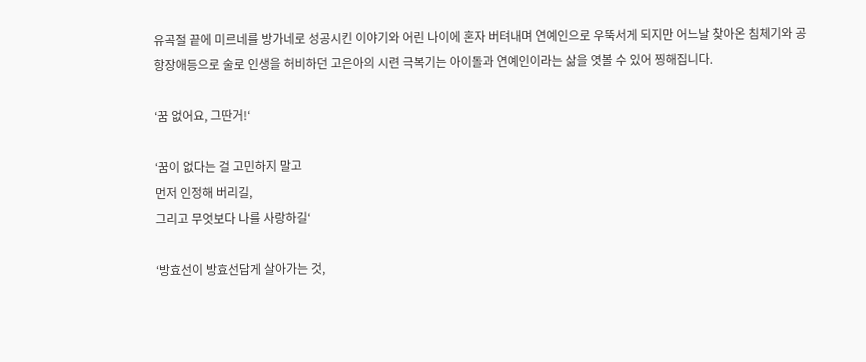유곡절 끝에 미르네를 방가네로 성공시킨 이야기와 어린 나이에 혼자 버텨내며 연예인으로 우뚝서게 되지만 어느날 찾아온 침체기와 공항장애등으로 술로 인생을 허비하던 고은아의 시련 극복기는 아이돌과 연예인이라는 삶을 엿볼 수 있어 찡해집니다.

‘꿈 없어요, 그딴거!‘

‘꿈이 없다는 걸 고민하지 말고
먼저 인정해 버리길,
그리고 무엇보다 나를 사랑하길‘

‘방효선이 방효선답게 살아가는 것,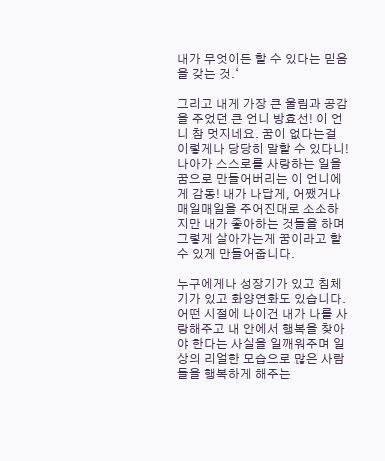내가 무엇이든 할 수 있다는 믿음을 갖는 것.‘

그리고 내게 가장 큰 울림과 공감을 주었던 큰 언니 방효선! 이 언니 참 멋지네요. 꿈이 없다는걸 이렇게나 당당히 말할 수 있다니! 나아가 스스로를 사랑하는 일을 꿈으로 만들어버리는 이 언니에게 감동! 내가 나답게, 어쨌거나 매일매일을 주어진대로 소소하지만 내가 좋아하는 것들을 하며 그렇게 살아가는게 꿈이라고 할 수 있게 만들어줍니다.

누구에게나 성장기가 있고 침체기가 있고 화양연화도 있습니다. 어떤 시절에 나이건 내가 나를 사랑해주고 내 안에서 행복을 찾아야 한다는 사실을 일깨워주며 일상의 리얼한 모습으로 많은 사람들을 행복하게 해주는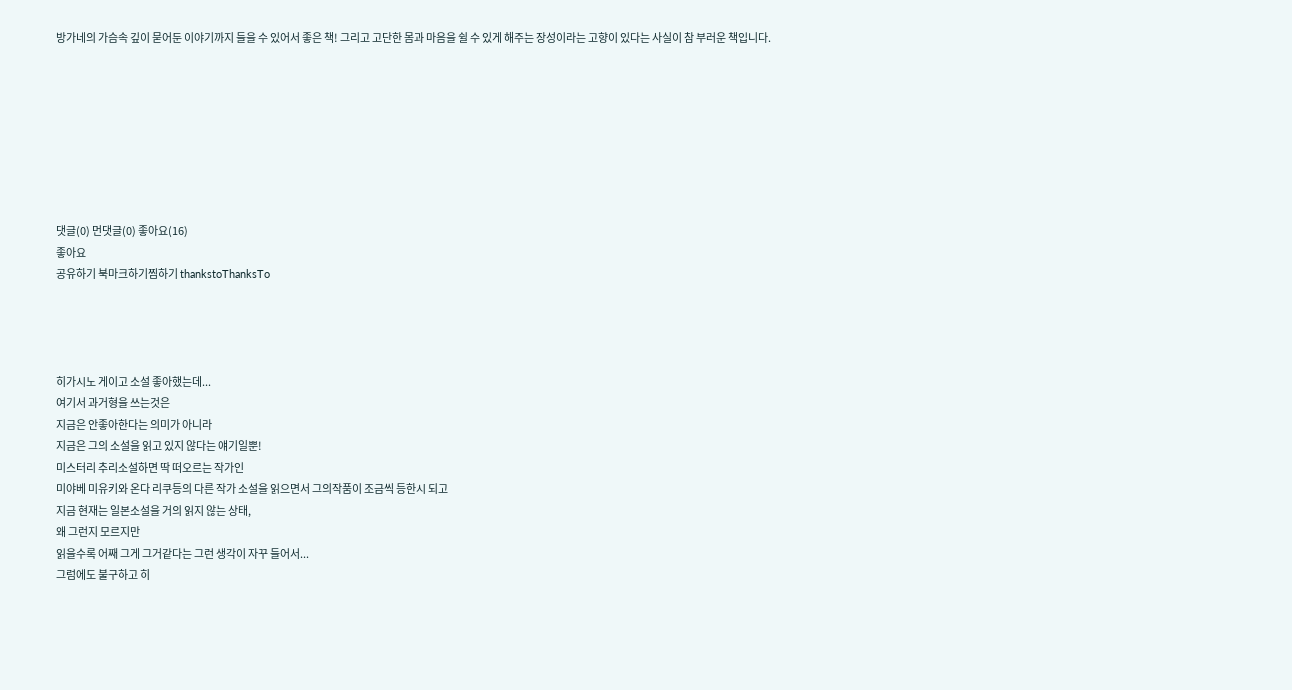방가네의 가슴속 깊이 묻어둔 이야기까지 들을 수 있어서 좋은 책! 그리고 고단한 몸과 마음을 쉴 수 있게 해주는 장성이라는 고향이 있다는 사실이 참 부러운 책입니다.








댓글(0) 먼댓글(0) 좋아요(16)
좋아요
공유하기 북마크하기찜하기 thankstoThanksTo




히가시노 게이고 소설 좋아했는데...
여기서 과거형을 쓰는것은
지금은 안좋아한다는 의미가 아니라
지금은 그의 소설을 읽고 있지 않다는 얘기일뿐!
미스터리 추리소설하면 딱 떠오르는 작가인
미야베 미유키와 온다 리쿠등의 다른 작가 소설을 읽으면서 그의작품이 조금씩 등한시 되고
지금 현재는 일본소설을 거의 읽지 않는 상태,
왜 그런지 모르지만
읽을수록 어째 그게 그거같다는 그런 생각이 자꾸 들어서...
그럼에도 불구하고 히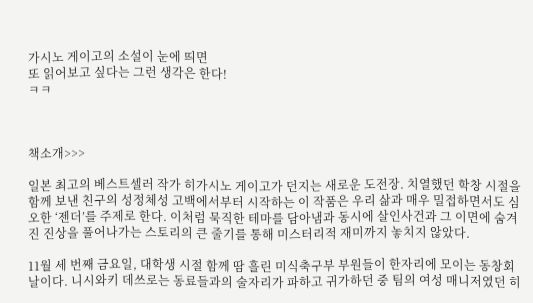가시노 게이고의 소설이 눈에 띄면
또 읽어보고 싶다는 그런 생각은 한다!
ㅋㅋ



책소개>>>

일본 최고의 베스트셀러 작가 히가시노 게이고가 던지는 새로운 도전장. 치열했던 학창 시절을 함께 보낸 친구의 성정체성 고백에서부터 시작하는 이 작품은 우리 삶과 매우 밀접하면서도 심오한 ‘젠더’를 주제로 한다. 이처럼 묵직한 테마를 담아냄과 동시에 살인사건과 그 이면에 숨겨진 진상을 풀어나가는 스토리의 큰 줄기를 통해 미스터리적 재미까지 놓치지 않았다.

11월 세 번째 금요일, 대학생 시절 함께 땀 흘린 미식축구부 부원들이 한자리에 모이는 동창회 날이다. 니시와키 데쓰로는 동료들과의 술자리가 파하고 귀가하던 중 팀의 여성 매니저였던 히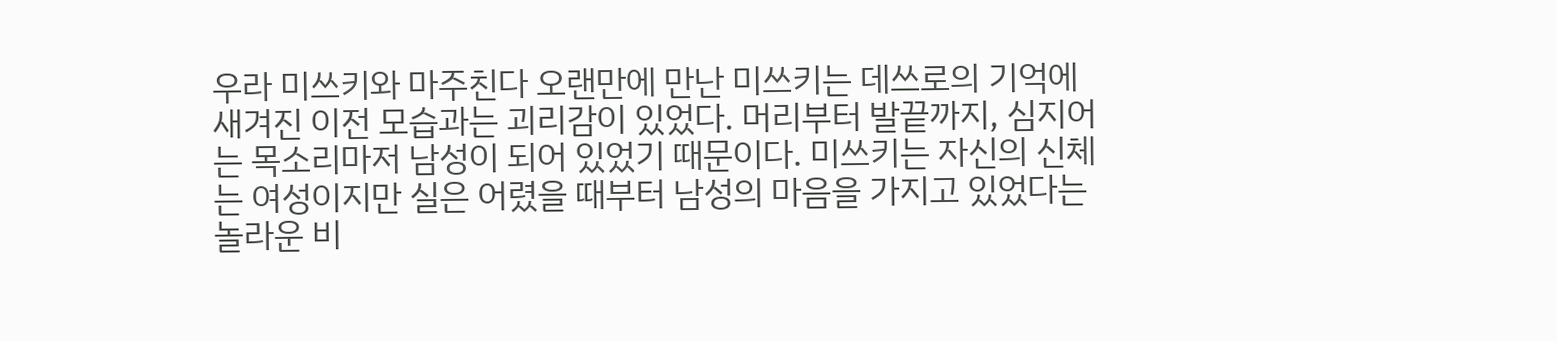우라 미쓰키와 마주친다 오랜만에 만난 미쓰키는 데쓰로의 기억에 새겨진 이전 모습과는 괴리감이 있었다. 머리부터 발끝까지, 심지어는 목소리마저 남성이 되어 있었기 때문이다. 미쓰키는 자신의 신체는 여성이지만 실은 어렸을 때부터 남성의 마음을 가지고 있었다는 놀라운 비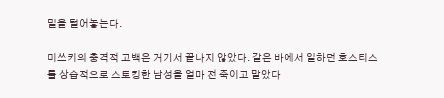밀을 털어놓는다.

미쓰키의 충격적 고백은 거기서 끝나지 않았다. 같은 바에서 일하던 호스티스를 상습적으로 스토킹한 남성을 얼마 전 죽이고 말았다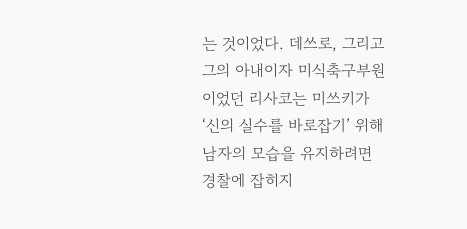는 것이었다. 데쓰로, 그리고 그의 아내이자 미식축구부원이었던 리사코는 미쓰키가 ‘신의 실수를 바로잡기’ 위해 남자의 모습을 유지하려면 경찰에 잡히지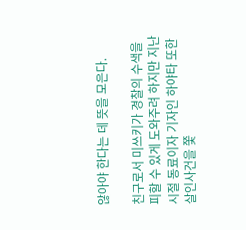않아야 한다는 데 뜻을 모은다.

친구로서 미쓰키가 경찰의 수색을 피할 수 있게 도와주려 하지만 지난 시절 동료이자 기자인 하야타 또한 살인사건을 쫓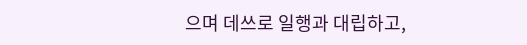으며 데쓰로 일행과 대립하고,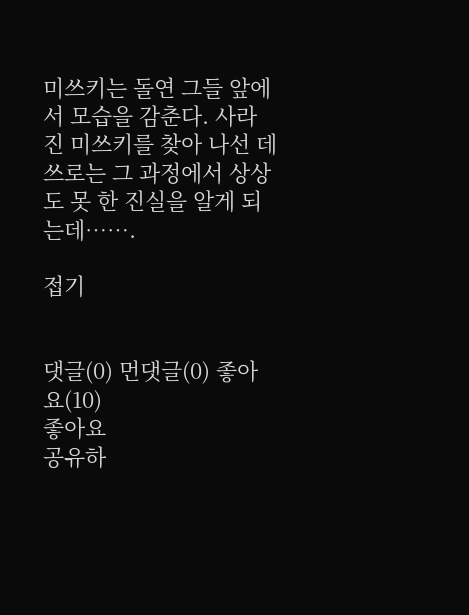미쓰키는 돌연 그들 앞에서 모습을 감춘다. 사라진 미쓰키를 찾아 나선 데쓰로는 그 과정에서 상상도 못 한 진실을 알게 되는데…….

접기


댓글(0) 먼댓글(0) 좋아요(10)
좋아요
공유하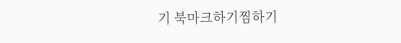기 북마크하기찜하기